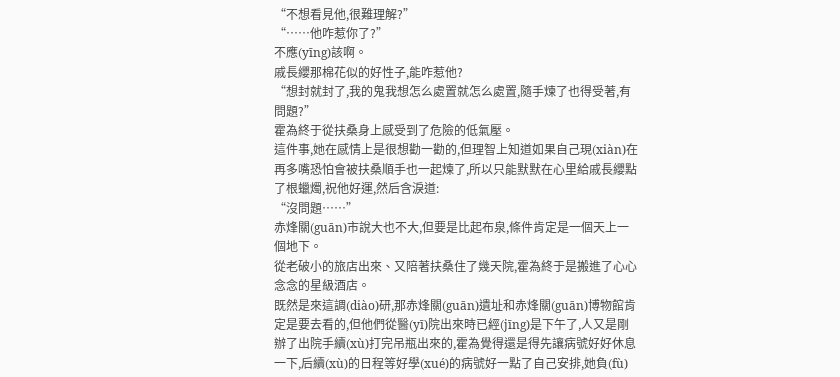“不想看見他,很難理解?”
“……他咋惹你了?”
不應(yīng)該啊。
戚長纓那棉花似的好性子,能咋惹他?
“想封就封了,我的鬼我想怎么處置就怎么處置,隨手煉了也得受著,有問題?”
霍為終于從扶桑身上感受到了危險的低氣壓。
這件事,她在感情上是很想勸一勸的,但理智上知道如果自己現(xiàn)在再多嘴恐怕會被扶桑順手也一起煉了,所以只能默默在心里給戚長纓點了根蠟燭,祝他好運,然后含淚道:
“沒問題……”
赤烽關(guān)市說大也不大,但要是比起布泉,條件肯定是一個天上一個地下。
從老破小的旅店出來、又陪著扶桑住了幾天院,霍為終于是搬進了心心念念的星級酒店。
既然是來這調(diào)研,那赤烽關(guān)遺址和赤烽關(guān)博物館肯定是要去看的,但他們從醫(yī)院出來時已經(jīng)是下午了,人又是剛辦了出院手續(xù)打完吊瓶出來的,霍為覺得還是得先讓病號好好休息一下,后續(xù)的日程等好學(xué)的病號好一點了自己安排,她負(fù)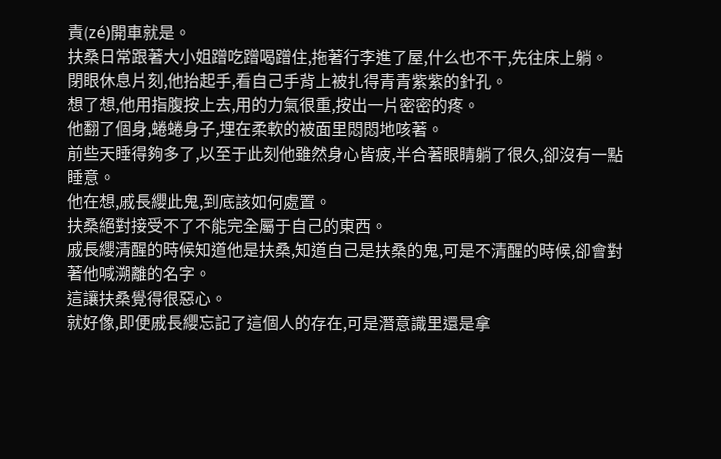責(zé)開車就是。
扶桑日常跟著大小姐蹭吃蹭喝蹭住,拖著行李進了屋,什么也不干,先往床上躺。
閉眼休息片刻,他抬起手,看自己手背上被扎得青青紫紫的針孔。
想了想,他用指腹按上去,用的力氣很重,按出一片密密的疼。
他翻了個身,蜷蜷身子,埋在柔軟的被面里悶悶地咳著。
前些天睡得夠多了,以至于此刻他雖然身心皆疲,半合著眼睛躺了很久,卻沒有一點睡意。
他在想,戚長纓此鬼,到底該如何處置。
扶桑絕對接受不了不能完全屬于自己的東西。
戚長纓清醒的時候知道他是扶桑,知道自己是扶桑的鬼,可是不清醒的時候,卻會對著他喊溯離的名字。
這讓扶桑覺得很惡心。
就好像,即便戚長纓忘記了這個人的存在,可是潛意識里還是拿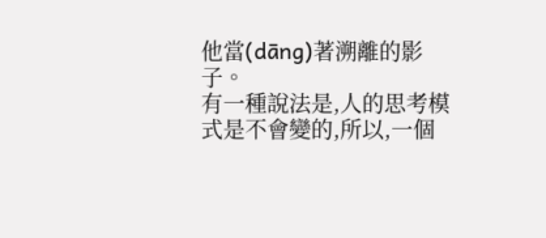他當(dāng)著溯離的影子。
有一種說法是,人的思考模式是不會變的,所以,一個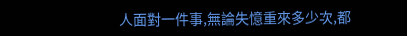人面對一件事,無論失憶重來多少次,都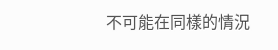不可能在同樣的情況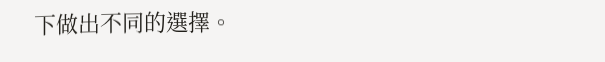下做出不同的選擇。